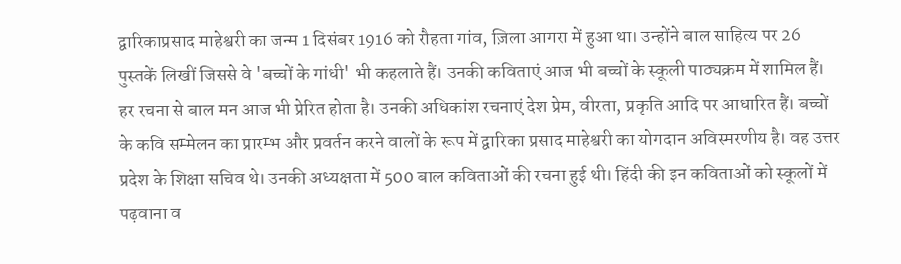द्वारिकाप्रसाद माहेश्वरी का जन्म 1 दिसंबर 1916 को रौहता गांव, ज़िला आगरा में हुआ था। उन्होंने बाल साहित्य पर 26 पुस्तकें लिखीं जिससे वे 'बच्चों के गांधी' भी कहलाते हैं। उनकी कविताएं आज भी बच्चों के स्कूली पाठ्यक्रम में शामिल हैं। हर रचना से बाल मन आज भी प्रेरित होता है। उनकी अधिकांश रचनाएं देश प्रेम, वीरता, प्रकृति आदि पर आधारित हैं। बच्चों के कवि सम्मेलन का प्रारम्भ और प्रवर्तन करने वालों के रूप में द्वारिका प्रसाद माहेश्वरी का योगदान अविस्मरणीय है। वह उत्तर प्रदेश के शिक्षा सचिव थे। उनकी अध्यक्षता में 500 बाल कविताओं की रचना हुई थी। हिंदी की इन कविताओं को स्कूलों में पढ़वाना व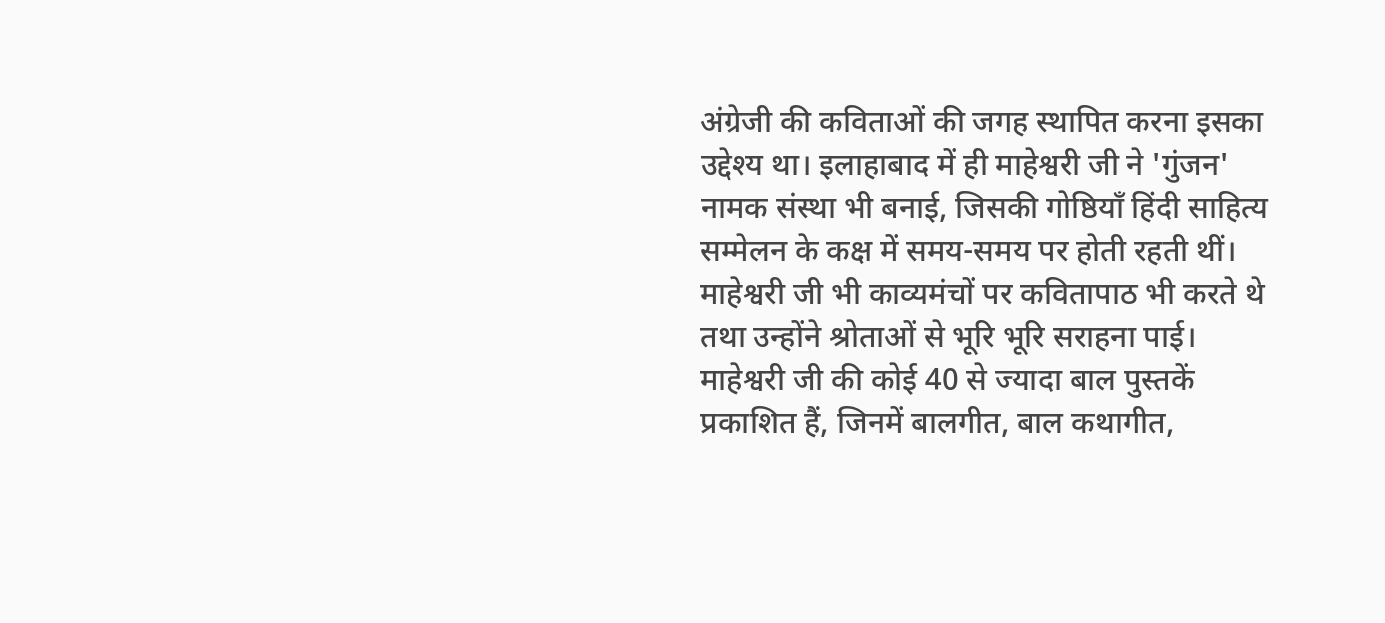अंग्रेजी की कविताओं की जगह स्थापित करना इसका उद्देश्य था। इलाहाबाद में ही माहेश्वरी जी ने 'गुंजन' नामक संस्था भी बनाई, जिसकी गोष्ठियाँ हिंदी साहित्य सम्मेलन के कक्ष में समय-समय पर होती रहती थीं। माहेश्वरी जी भी काव्यमंचों पर कवितापाठ भी करते थे तथा उन्होंने श्रोताओं से भूरि भूरि सराहना पाई।
माहेश्वरी जी की कोई 40 से ज्यादा बाल पुस्तकें प्रकाशित हैं, जिनमें बालगीत, बाल कथागीत,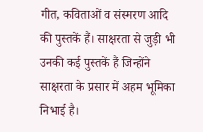गीत, कविताओं व संस्मरण आदि की पुस्तकें हैं। साक्षरता से जुड़ी भी उनकी कई पुस्तकें हैं जिन्होंने साक्षरता के प्रसार में अहम भूमिका निभाई है।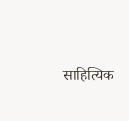साहित्यिक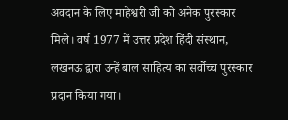अवदान के लिए माहेश्वरी जी को अनेक पुरस्कार मिले। वर्ष 1977 में उत्तर प्रदेश हिंदी संस्थान, लखनऊ द्वारा उन्हें बाल साहित्य का सर्वोच्च पुरस्कार प्रदान किया गया।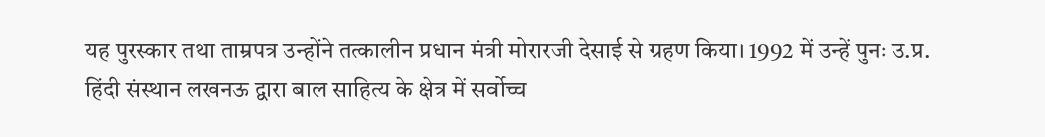यह पुरस्कार तथा ताम्रपत्र उन्होंने तत्कालीन प्रधान मंत्री मोरारजी देसाई से ग्रहण किया। 1992 में उन्हें पुनः उ.प्र. हिंदी संस्थान लखनऊ द्वारा बाल साहित्य के क्षेत्र में सर्वोच्च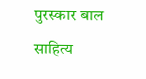पुरस्कार बाल साहित्य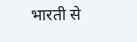भारती से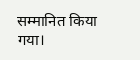सम्मानित किया गया।